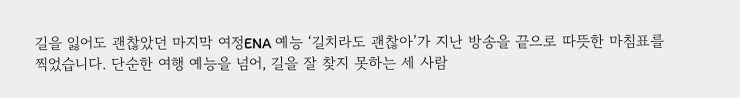길을 잃어도 괜찮았던 마지막 여정ENA 예능 ‘길치라도 괜찮아’가 지난 방송을 끝으로 따뜻한 마침표를 찍었습니다. 단순한 여행 예능을 넘어, 길을 잘 찾지 못하는 세 사람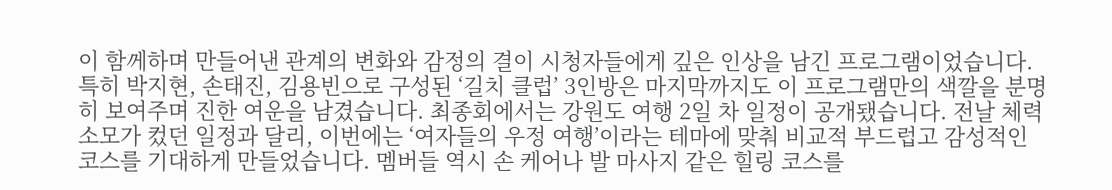이 함께하며 만들어낸 관계의 변화와 감정의 결이 시청자들에게 깊은 인상을 남긴 프로그램이었습니다. 특히 박지현, 손태진, 김용빈으로 구성된 ‘길치 클럽’ 3인방은 마지막까지도 이 프로그램만의 색깔을 분명히 보여주며 진한 여운을 남겼습니다. 최종회에서는 강원도 여행 2일 차 일정이 공개됐습니다. 전날 체력 소모가 컸던 일정과 달리, 이번에는 ‘여자들의 우정 여행’이라는 테마에 맞춰 비교적 부드럽고 감성적인 코스를 기대하게 만들었습니다. 멤버들 역시 손 케어나 발 마사지 같은 힐링 코스를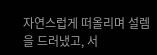자연스럽게 떠올리며 설렘을 드러냈고, 서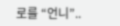로를 “언니”..